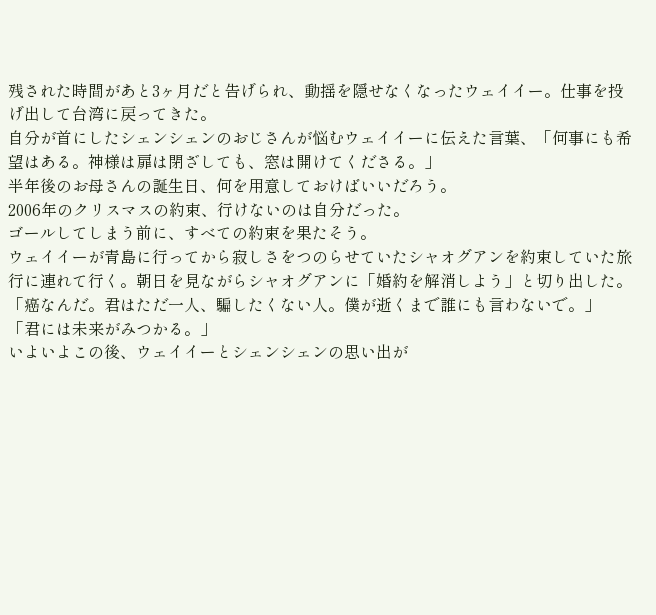残された時間があと3ヶ月だと告げられ、動揺を隠せなくなったウェイイー。仕事を投げ出して台湾に戻ってきた。
自分が首にしたシェンシェンのおじさんが悩むウェイイーに伝えた言葉、「何事にも希望はある。神様は扉は閉ざしても、窓は開けてくださる。」
半年後のお母さんの誕生日、何を用意しておけばいいだろう。
2006年のクリスマスの約束、行けないのは自分だった。
ゴールしてしまう前に、すべての約束を果たそう。
ウェイイーが青島に行ってから寂しさをつのらせていたシャオグアンを約束していた旅行に連れて行く。朝日を見ながらシャオグアンに「婚約を解消しよう」と切り出した。
「癌なんだ。君はただ一人、騙したくない人。僕が逝くまで誰にも言わないで。」
「君には未来がみつかる。」
いよいよこの後、ウェイイーとシェンシェンの思い出が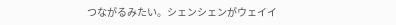つながるみたい。シェンシェンがウェイイ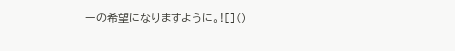ーの希望になりますように。![]()